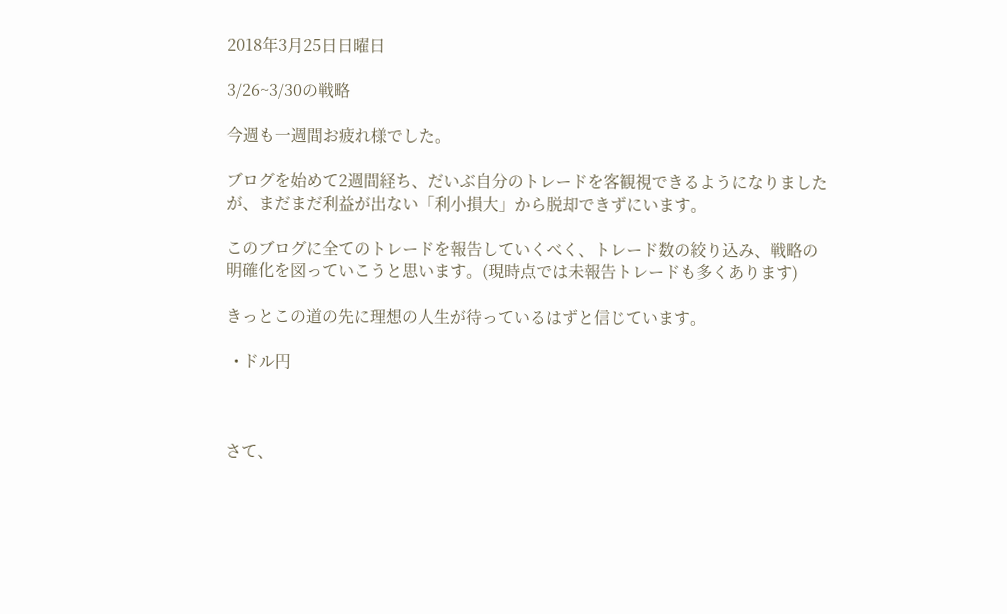2018年3月25日日曜日

3/26~3/30の戦略

今週も一週間お疲れ様でした。

ブログを始めて2週間経ち、だいぶ自分のトレードを客観視できるようになりましたが、まだまだ利益が出ない「利小損大」から脱却できずにいます。

このブログに全てのトレードを報告していくべく、トレード数の絞り込み、戦略の明確化を図っていこうと思います。(現時点では未報告トレードも多くあります)

きっとこの道の先に理想の人生が待っているはずと信じています。

  • ドル円



さて、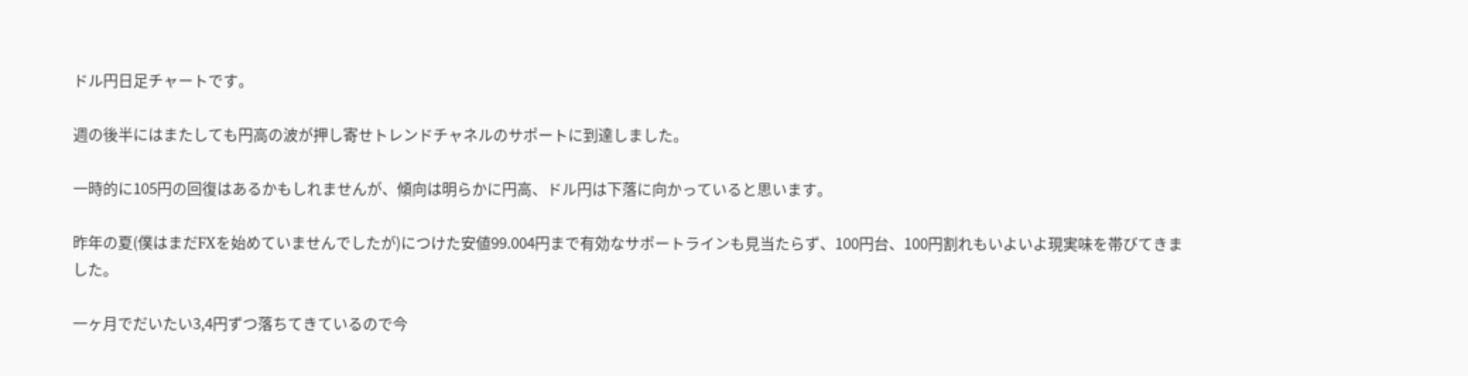ドル円日足チャートです。

週の後半にはまたしても円高の波が押し寄せトレンドチャネルのサポートに到達しました。

一時的に105円の回復はあるかもしれませんが、傾向は明らかに円高、ドル円は下落に向かっていると思います。

昨年の夏(僕はまだFXを始めていませんでしたが)につけた安値99.004円まで有効なサポートラインも見当たらず、100円台、100円割れもいよいよ現実味を帯びてきました。

一ヶ月でだいたい3,4円ずつ落ちてきているので今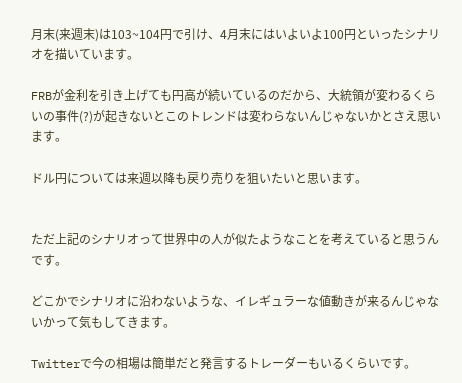月末(来週末)は103~104円で引け、4月末にはいよいよ100円といったシナリオを描いています。

FRBが金利を引き上げても円高が続いているのだから、大統領が変わるくらいの事件(?)が起きないとこのトレンドは変わらないんじゃないかとさえ思います。

ドル円については来週以降も戻り売りを狙いたいと思います。


ただ上記のシナリオって世界中の人が似たようなことを考えていると思うんです。

どこかでシナリオに沿わないような、イレギュラーな値動きが来るんじゃないかって気もしてきます。

Twitterで今の相場は簡単だと発言するトレーダーもいるくらいです。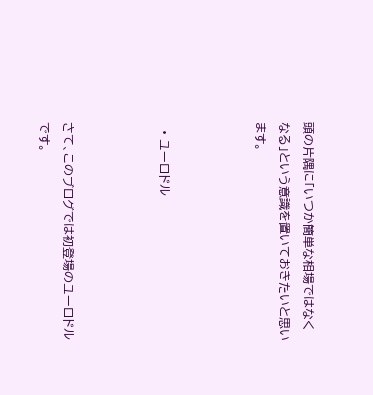頭の片隅に「いつか簡単な相場ではなくなる」という意識を置いておきたいと思います。



  • ユーロドル



さて、このブログでは初登場のユーロドルです。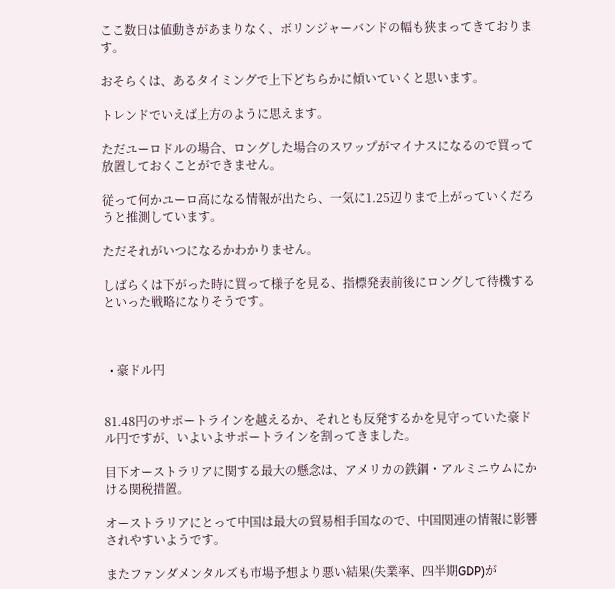ここ数日は値動きがあまりなく、ボリンジャーバンドの幅も狭まってきております。

おそらくは、あるタイミングで上下どちらかに傾いていくと思います。

トレンドでいえば上方のように思えます。

ただユーロドルの場合、ロングした場合のスワップがマイナスになるので買って放置しておくことができません。

従って何かユーロ高になる情報が出たら、一気に1.25辺りまで上がっていくだろうと推測しています。

ただそれがいつになるかわかりません。

しばらくは下がった時に買って様子を見る、指標発表前後にロングして待機するといった戦略になりそうです。



  • 豪ドル円


81.48円のサポートラインを越えるか、それとも反発するかを見守っていた豪ドル円ですが、いよいよサポートラインを割ってきました。

目下オーストラリアに関する最大の懸念は、アメリカの鉄鋼・アルミニウムにかける関税措置。

オーストラリアにとって中国は最大の貿易相手国なので、中国関連の情報に影響されやすいようです。

またファンダメンタルズも市場予想より悪い結果(失業率、四半期GDP)が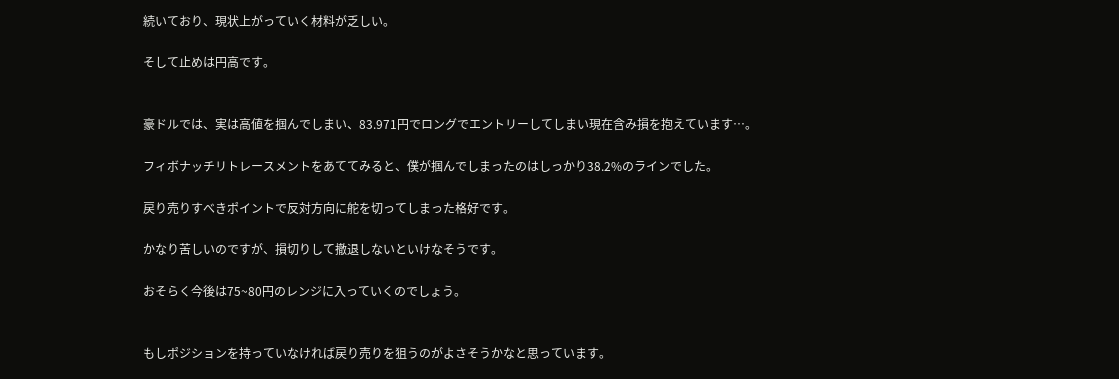続いており、現状上がっていく材料が乏しい。

そして止めは円高です。


豪ドルでは、実は高値を掴んでしまい、83.971円でロングでエントリーしてしまい現在含み損を抱えています…。

フィボナッチリトレースメントをあててみると、僕が掴んでしまったのはしっかり38.2%のラインでした。

戻り売りすべきポイントで反対方向に舵を切ってしまった格好です。

かなり苦しいのですが、損切りして撤退しないといけなそうです。

おそらく今後は75~80円のレンジに入っていくのでしょう。


もしポジションを持っていなければ戻り売りを狙うのがよさそうかなと思っています。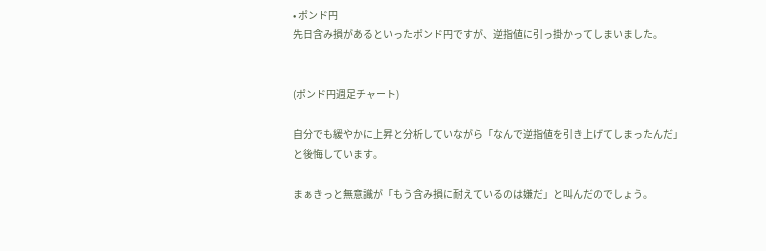• ポンド円
先日含み損があるといったポンド円ですが、逆指値に引っ掛かってしまいました。


(ポンド円週足チャート)

自分でも緩やかに上昇と分析していながら「なんで逆指値を引き上げてしまったんだ」と後悔しています。

まぁきっと無意識が「もう含み損に耐えているのは嫌だ」と叫んだのでしょう。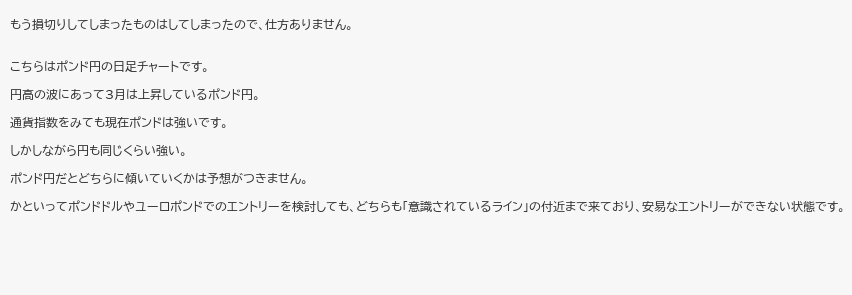もう損切りしてしまったものはしてしまったので、仕方ありません。


こちらはポンド円の日足チャートです。

円高の波にあって3月は上昇しているポンド円。

通貨指数をみても現在ポンドは強いです。

しかしながら円も同じくらい強い。

ポンド円だとどちらに傾いていくかは予想がつきません。

かといってポンドドルやユーロポンドでのエントリーを検討しても、どちらも「意識されているライン」の付近まで来ており、安易なエントリーができない状態です。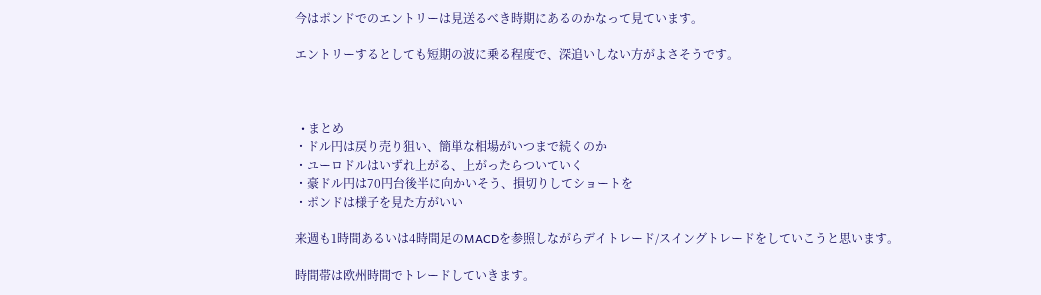今はポンドでのエントリーは見送るべき時期にあるのかなって見ています。

エントリーするとしても短期の波に乗る程度で、深追いしない方がよさそうです。



  • まとめ
・ドル円は戻り売り狙い、簡単な相場がいつまで続くのか
・ユーロドルはいずれ上がる、上がったらついていく
・豪ドル円は70円台後半に向かいそう、損切りしてショートを
・ポンドは様子を見た方がいい

来週も1時間あるいは4時間足のMACDを参照しながらデイトレード/スイングトレードをしていこうと思います。

時間帯は欧州時間でトレードしていきます。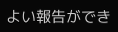よい報告ができ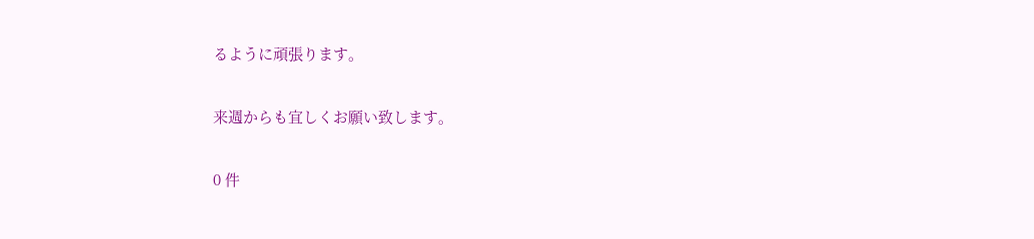るように頑張ります。

来週からも宜しくお願い致します。

0 件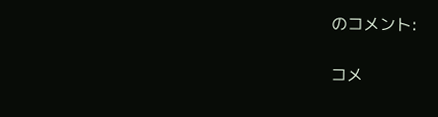のコメント:

コメ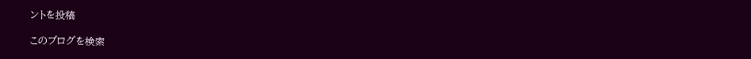ントを投稿

このブログを検索